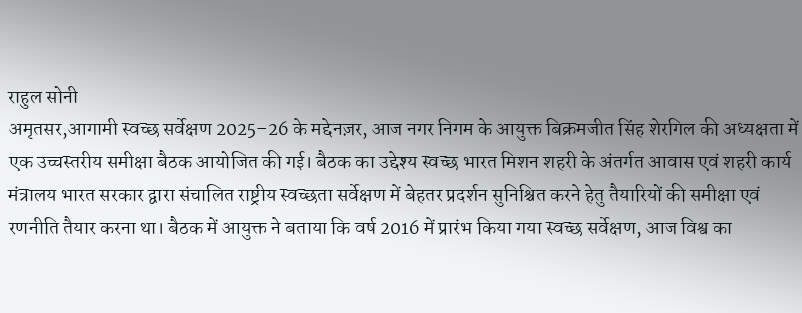राहुल सोनी
अमृतसर,आगामी स्वच्छ सर्वेक्षण 2025–26 के मद्देनज़र, आज नगर निगम के आयुक्त बिक्रमजीत सिंह शेरगिल की अध्यक्षता में एक उच्चस्तरीय समीक्षा बैठक आयोजित की गई। बैठक का उद्देश्य स्वच्छ भारत मिशन शहरी के अंतर्गत आवास एवं शहरी कार्य मंत्रालय भारत सरकार द्वारा संचालित राष्ट्रीय स्वच्छता सर्वेक्षण में बेहतर प्रदर्शन सुनिश्चित करने हेतु तैयारियों की समीक्षा एवं रणनीति तैयार करना था। बैठक में आयुक्त ने बताया कि वर्ष 2016 में प्रारंभ किया गया स्वच्छ सर्वेक्षण, आज विश्व का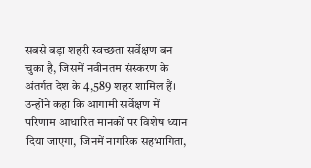सबसे बड़ा शहरी स्वच्छता सर्वेक्षण बन चुका है, जिसमें नवीनतम संस्करण के अंतर्गत देश के 4,589 शहर शामिल हैं। उन्होंने कहा कि आगामी सर्वेक्षण में परिणाम आधारित मानकों पर विशेष ध्यान दिया जाएगा, जिनमें नागरिक सहभागिता,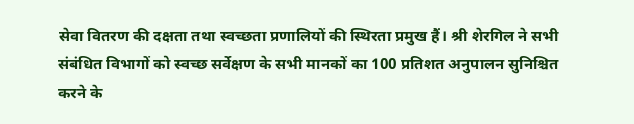सेवा वितरण की दक्षता तथा स्वच्छता प्रणालियों की स्थिरता प्रमुख हैं। श्री शेरगिल ने सभी संबंधित विभागों को स्वच्छ सर्वेक्षण के सभी मानकों का 100 प्रतिशत अनुपालन सुनिश्चित करने के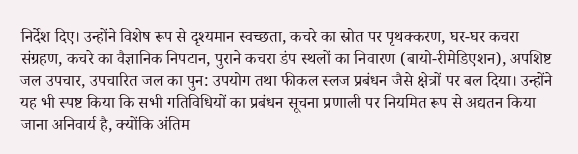निर्देश दिए। उन्होंने विशेष रूप से दृश्यमान स्वच्छता, कचरे का स्रोत पर पृथक्करण, घर-घर कचरा संग्रहण, कचरे का वैज्ञानिक निपटान, पुराने कचरा डंप स्थलों का निवारण (बायो-रीमेडिएशन), अपशिष्ट जल उपचार, उपचारित जल का पुन: उपयोग तथा फीकल स्लज प्रबंधन जैसे क्षेत्रों पर बल दिया। उन्होंने यह भी स्पष्ट किया कि सभी गतिविधियों का प्रबंधन सूचना प्रणाली पर नियमित रूप से अद्यतन किया जाना अनिवार्य है, क्योंकि अंतिम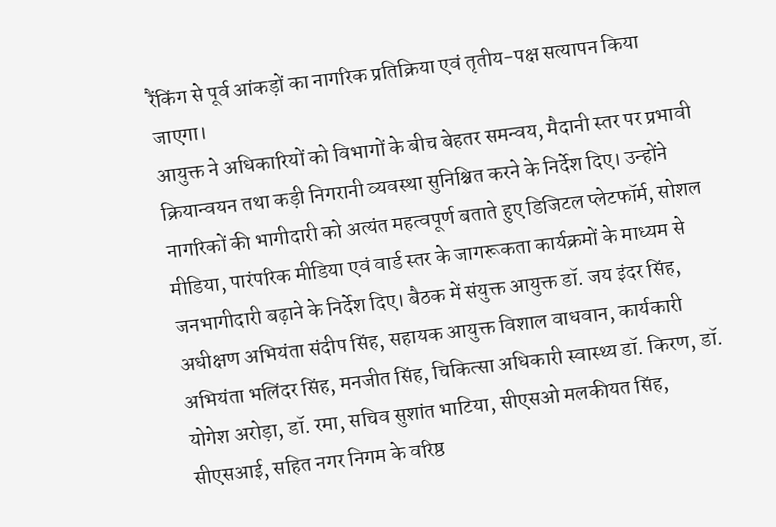रैंकिंग से पूर्व आंकड़ों का नागरिक प्रतिक्रिया एवं तृतीय-पक्ष सत्यापन किया जाएगा।
आयुक्त ने अधिकारियों को विभागों के बीच बेहतर समन्वय, मैदानी स्तर पर प्रभावी क्रियान्वयन तथा कड़ी निगरानी व्यवस्था सुनिश्चित करने के निर्देश दिए। उन्होंने नागरिकों की भागीदारी को अत्यंत महत्वपूर्ण बताते हुए डिजिटल प्लेटफॉर्म, सोशल मीडिया, पारंपरिक मीडिया एवं वार्ड स्तर के जागरूकता कार्यक्रमों के माध्यम से जनभागीदारी बढ़ाने के निर्देश दिए। बैठक में संयुक्त आयुक्त डॉ. जय इंदर सिंह, अधीक्षण अभियंता संदीप सिंह, सहायक आयुक्त विशाल वाधवान, कार्यकारी अभियंता भलिंदर सिंह, मनजीत सिंह, चिकित्सा अधिकारी स्वास्थ्य डॉ. किरण, डॉ. योगेश अरोड़ा, डॉ. रमा, सचिव सुशांत भाटिया, सीएसओ मलकीयत सिंह, सीएसआई, सहित नगर निगम के वरिष्ठ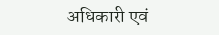अधिकारी एवं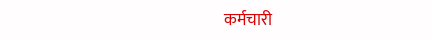कर्मचारी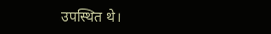उपस्थित थे।